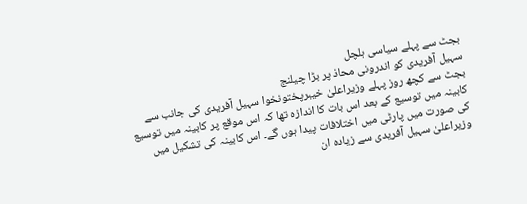بجٹ سے پہلے سیاسی ہلچل
سہیل آفریدی کو اندرونی محاذ پر بڑا چیلنج
بجٹ سے کچھ روز پہلے وزیراعلیٰ خیبرپختونخوا سہیل آفریدی کی جانب سے کابینہ میں توسیع کے بعد اس بات کا اندازہ تھا کہ اس موقع پر کابینہ میں توسیع کی صورت میں پارٹی میں اختلافات پیدا ہوں گے۔ اس کابینہ کی تشکیل میں وزیراعلیٰ سہیل آفریدی سے زیادہ ان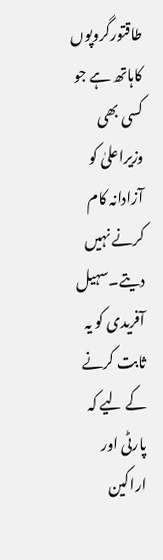طاقتورگروپوں کاہاتھ ہے جو کسی بھی وزیراعلیٰ کو آزادانہ کام کرنے نہیں دیتے۔سہیل آفریدی کو یہ ثابت کرنے کے لیے کہ پارٹی اور اراکین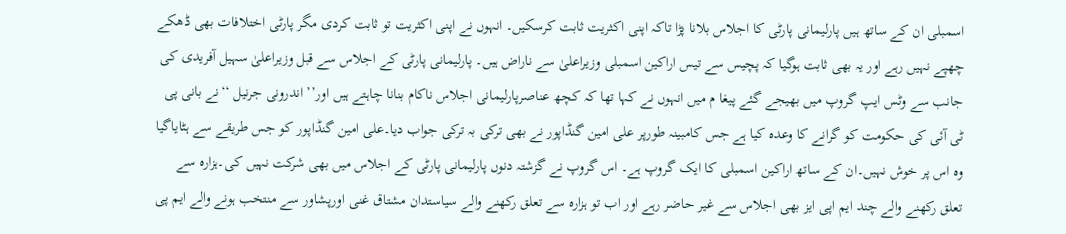اسمبلی ان کے ساتھ ہیں پارلیمانی پارٹی کا اجلاس بلانا پڑا تاکہ اپنی اکثریت ثابت کرسکیں۔ انہوں نے اپنی اکثریت تو ثابت کردی مگر پارٹی اختلافات بھی ڈھکے چھپے نہیں رہے اور یہ بھی ثابت ہوگیا کہ پچیس سے تیس اراکین اسمبلی وزیراعلیٰ سے ناراض ہیں۔ پارلیمانی پارٹی کے اجلاس سے قبل وزیراعلیٰ سہیل آفریدی کی جانب سے وٹس ایپ گروپ میں بھیجے گئے پیغا م میں انہوں نے کہا تھا کہ کچھ عناصرپارلیمانی اجلاس ناکام بنانا چاہتے ہیں اور’’ اندرونی جرنیل ‘‘نے بانی پی ٹی آئی کی حکومت کو گرانے کا وعدہ کیا ہے جس کامبینہ طورپر علی امین گنڈاپور نے بھی ترکی بہ ترکی جواب دیا۔علی امین گنڈاپور کو جس طریقے سے ہٹایاگیا وہ اس پر خوش نہیں۔ان کے ساتھ اراکین اسمبلی کا ایک گروپ ہے۔ اس گروپ نے گزشتہ دنوں پارلیمانی پارٹی کے اجلاس میں بھی شرکت نہیں کی۔ہزارہ سے تعلق رکھنے والے چند ایم اپی ایز بھی اجلاس سے غیر حاضر رہے اور اب تو ہزارہ سے تعلق رکھنے والے سیاستدان مشتاق غنی اورپشاور سے منتخب ہونے والے ایم پی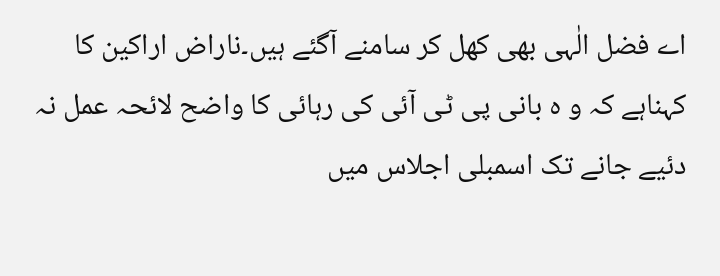اے فضل الٰہی بھی کھل کر سامنے آگئے ہیں۔ناراض اراکین کا کہناہے کہ و ہ بانی پی ٹی آئی کی رہائی کا واضح لائحہ عمل نہ دئیے جانے تک اسمبلی اجلاس میں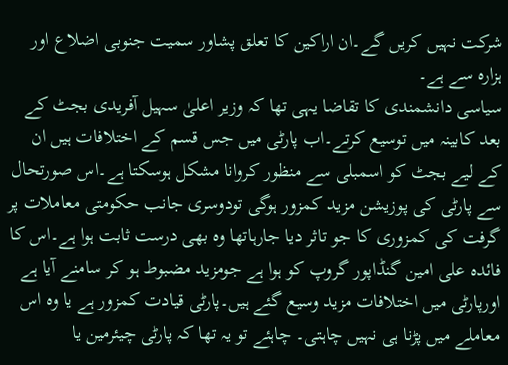شرکت نہیں کریں گے۔ان اراکین کا تعلق پشاور سمیت جنوبی اضلاع اور ہزارہ سے ہے۔
سیاسی دانشمندی کا تقاضا یہی تھا کہ وزیر اعلیٰ سہیل آفریدی بجٹ کے بعد کابینہ میں توسیع کرتے۔اب پارٹی میں جس قسم کے اختلافات ہیں ان کے لیے بجٹ کو اسمبلی سے منظور کروانا مشکل ہوسکتا ہے۔اس صورتحال سے پارٹی کی پوزیشن مزید کمزور ہوگی تودوسری جانب حکومتی معاملات پر گرفت کی کمزوری کا جو تاثر دیا جارہاتھا وہ بھی درست ثابت ہوا ہے۔اس کا فائدہ علی امین گنڈاپور گروپ کو ہوا ہے جومزید مضبوط ہو کر سامنے آیا ہے اورپارٹی میں اختلافات مزید وسیع گئے ہیں۔پارٹی قیادت کمزور ہے یا وہ اس معاملے میں پڑنا ہی نہیں چاہتی۔ چاہئے تو یہ تھا کہ پارٹی چیئرمین یا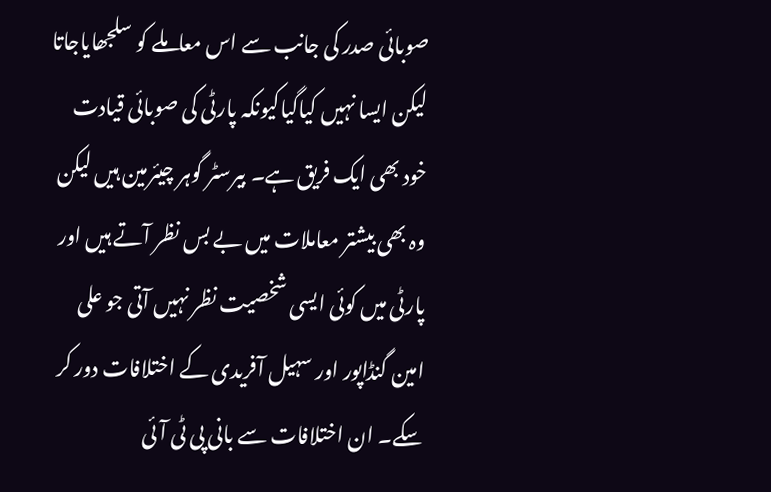صوبائی صدر کی جانب سے اس معاملے کو سلجھایاجاتا لیکن ایسا نہیں کیاگیاکیونکہ پارٹی کی صوبائی قیادت خود بھی ایک فریق ہے۔ بیرسٹر گوہر چیئرمین ہیں لیکن وہ بھی بیشتر معاملات میں بے بس نظر آتے ہیں اور پارٹی میں کوئی ایسی شخصیت نظر نہیں آتی جو علی امین گنڈاپور اور سہیل آفریدی کے اختلافات دور کر سکے۔ ان اختلافات سے بانی پی ٹی آئی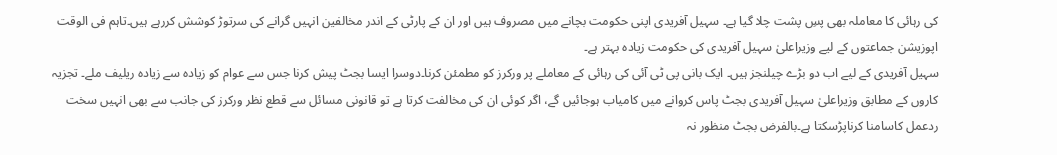کی رہائی کا معاملہ بھی پسِ پشت چلا گیا ہے۔ سہیل آفریدی اپنی حکومت بچانے میں مصروف ہیں اور ان کے پارٹی کے اندر مخالفین انہیں گرانے کی سرتوڑ کوشش کررہے ہیں۔تاہم فی الوقت اپوزیشن جماعتوں کے لیے وزیراعلیٰ سہیل آفریدی کی حکومت زیادہ بہتر ہے۔
سہیل آفریدی کے لیے اب دو بڑے چیلنجز ہیں۔ ایک بانی پی ٹی آئی کی رہائی کے معاملے پر ورکرز کو مطمئن کرنا۔دوسرا ایسا بجٹ پیش کرنا جس سے عوام کو زیادہ سے زیادہ ریلیف ملے۔ تجزیہ کاروں کے مطابق وزیراعلیٰ سہیل آفریدی بجٹ پاس کروانے میں کامیاب ہوجائیں گے، اگر کوئی ان کی مخالفت کرتا ہے تو قانونی مسائل سے قطع نظر ورکرز کی جانب سے بھی انہیں سخت ردعمل کاسامنا کرناپڑسکتا ہے۔بالفرض بجٹ منظور نہ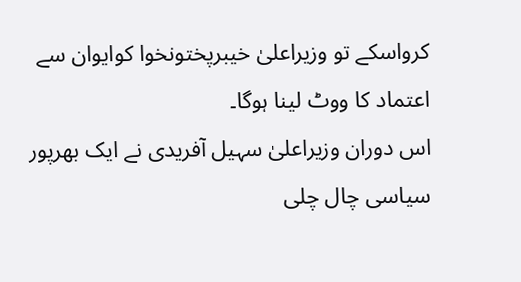کرواسکے تو وزیراعلیٰ خیبرپختونخوا کوایوان سے اعتماد کا ووٹ لینا ہوگا۔
اس دوران وزیراعلیٰ سہیل آفریدی نے ایک بھرپور سیاسی چال چلی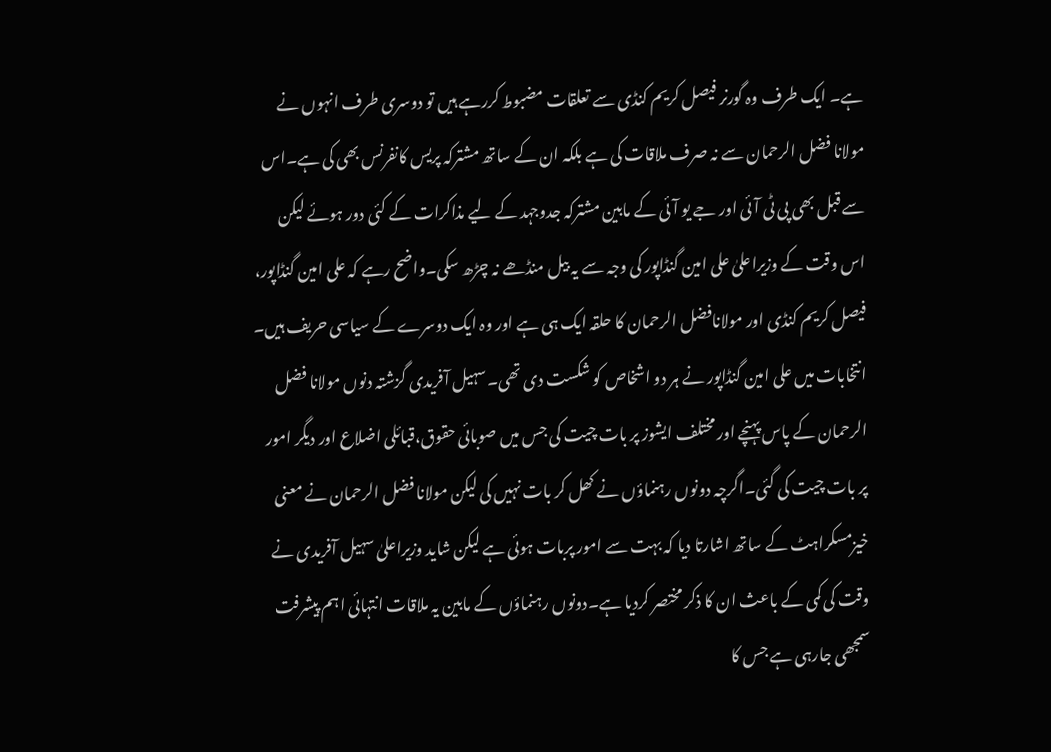ہے۔ ایک طرف وہ گورنر فیصل کریم کنڈی سے تعلقات مضبوط کررہے ہیں تو دوسری طرف انہوں نے مولانا فضل الرحمان سے نہ صرف ملاقات کی ہے بلکہ ان کے ساتھ مشترکہ پریس کانفرنس بھی کی ہے۔اس سے قبل بھی پی ٹی آئی اور جے یو آئی کے مابین مشترکہ جدوجہد کے لیے مذاکرات کے کئی دور ہوئے لیکن اس وقت کے وزیراعلیٰ علی امین گنڈاپور کی وجہ سے یہ بیل منڈھے نہ چڑھ سکی۔واضح رہے کہ علی امین گنڈاپور، فیصل کریم کنڈی اور مولانافضل الرحمان کا حلقہ ایک ہی ہے اور وہ ایک دوسرے کے سیاسی حریف ہیں۔ انتخابات میں علی امین گنڈاپور نے ہر دو اشخاص کو شکست دی تھی۔سہیل آفریدی گزشتہ دنوں مولانا فضل الرحمان کے پاس پہنچے اور مختلف ایشوز پر بات چیت کی جس میں صوبائی حقوق،قبائلی اضلاع اور دیگر امور پر بات چیت کی گئی۔اگرچہ دونوں رہنماؤں نے کھل کر بات نہیں کی لیکن مولانا فضل الرحمان نے معنی خیزمسکراہٹ کے ساتھ اشارتا دیا کہ بہت سے امور پربات ہوئی ہے لیکن شاید وزیراعلیٰ سہیل آفریدی نے وقت کی کمی کے باعث ان کا ذکر مختصر کردیا ہے۔دونوں رہنماؤں کے مابین یہ ملاقات انتہائی اہم پیشرفت سمجھی جارہی ہے جس کا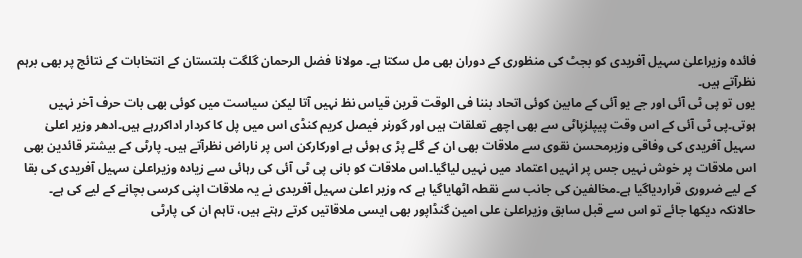فائدہ وزیراعلیٰ سہیل آفریدی کو بجٹ کی منظوری کے دوران بھی مل سکتا ہے۔ مولانا فضل الرحمان گلگت بلتستان کے انتخابات کے نتائج پر بھی برہم نظرآتے ہیں۔
یوں تو پی ٹی آئی اور جے یو آئی کے مابین کوئی اتحاد بننا فی الوقت قرین قیاس نظ نہیں آتا لیکن سیاست میں کوئی بھی بات حرف آخر نہیں ہوتی۔پی ٹی آئی کے اس وقت پیپلزپاٹی سے بھی اچھے تعلقات ہیں اور گورنر فیصل کریم کنڈی اس میں پل کا کردار اداکررہے ہیں۔ادھر وزیر اعلیٰ سہیل آفریدی کی وفاقی وزیرمحسن نقوی سے ملاقات بھی ان کے گلے پڑ ی ہوئی ہے اورکارکن اس پر ناراض نظرآتے ہیں۔ پارٹی کے بیشتر قائدین بھی اس ملاقات پر خوش نہیں جس پر انہیں اعتماد میں نہیں لیاگیا۔اس ملاقات کو بانی پی ٹی آئی کی رہائی سے زیادہ وزیراعلیٰ سہیل آفریدی کی بقا کے لیے ضروری قراردیاگیا ہے۔مخالفین کی جانب سے نقطہ اٹھایاگیا ہے کہ وزیر اعلیٰ سہیل آفریدی نے یہ ملاقات اپنی کرسی بچانے کے لیے کی ہے۔ حالانکہ دیکھا جائے تو اس سے قبل سابق وزیراعلیٰ علی امین گنڈاپور بھی ایسی ملاقاتیں کرتے رہتے ہیں، تاہم ان کی پارٹی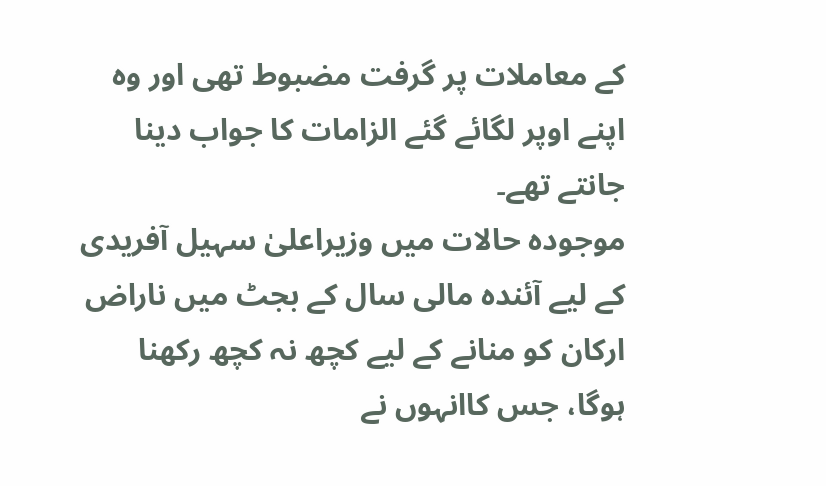کے معاملات پر گرفت مضبوط تھی اور وہ اپنے اوپر لگائے گئے الزامات کا جواب دینا جانتے تھے۔
موجودہ حالات میں وزیراعلیٰ سہیل آفریدی کے لیے آئندہ مالی سال کے بجٹ میں ناراض ارکان کو منانے کے لیے کچھ نہ کچھ رکھنا ہوگا، جس کاانہوں نے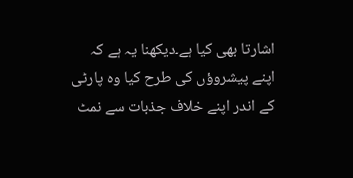اشارتا بھی کیا ہے۔دیکھنا یہ ہے کہ اپنے پیشروؤں کی طرح کیا وہ پارٹی کے اندر اپنے خلاف جذبات سے نمٹ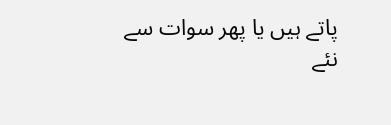پاتے ہیں یا پھر سوات سے نئے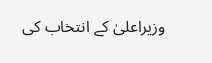وزیراعلیٰ کے انتخاب کی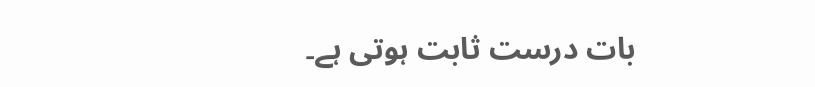بات درست ثابت ہوتی ہے۔